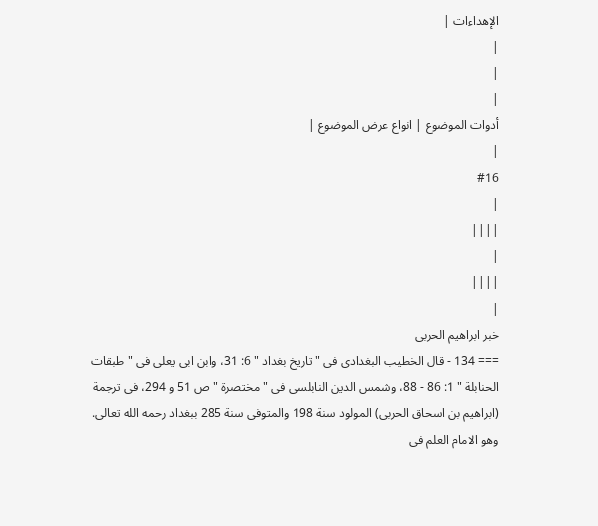الإهداءات |
|
|
|
أدوات الموضوع | انواع عرض الموضوع |
|
#16
|
||||
|
||||
|
خبر ابراهيم الحربى
=== 134 - قال الخطيب البغدادى فى " تاريخ بغداد " 6: 31، وابن ابى يعلى فى " طبقات الحنابلة " 1: 86 - 88، وشمس الدين النابلسى فى " مختصرة " ص 51 و 294، فى ترجمة (ابراهيم بن اسحاق الحربى) المولود سنة 198 والمتوفى سنة 285 ببغداد رحمه الله تعالى. وهو الامام العلم فى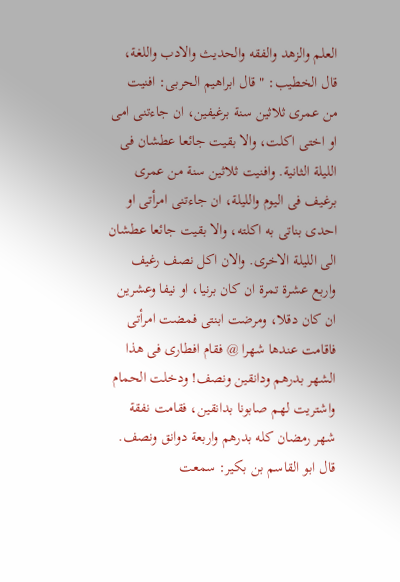العلم والزهد والفقه والحديث والادب واللغة، قال الخطيب: " قال ابراهيم الحربى: افنيت من عمرى ثلاثين سنة برغيفين، ان جاءتنى امى او اختى اكلت، والا بقيت جائعا عطشان فى الليلة الثانية. وافنيت ثلاثين سنة من عمرى برغيف فى اليوم والليلة، ان جاءتنى امرأتى او احدى بناتى به اكلته، والا بقيت جائعا عطشان الى الليلة الاخرى. والان اكل نصف رغيف واربع عشرة تمرة ان كان برنيا، او نيفا وعشرين ان كان دقلا، ومرضت ابنتى فمضت امرأتى فاقامت عندها شهرا @ فقام افطارى فى هذا الشهر بدرهم ودانقين ونصف! ودخلت الحمام واشتريت لهم صابونا بدانقين، فقامت نفقة شهر رمضان كله بدرهم واربعة دوانق ونصف. قال ابو القاسم بن بكير: سمعت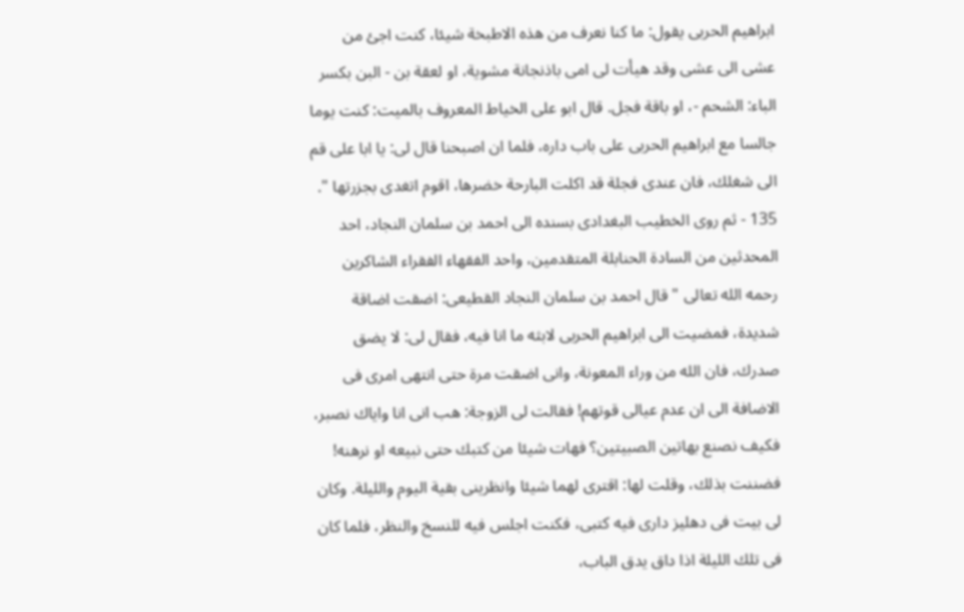ابراهيم الحربى يقول: ما كنا نعرف من هذه الاطبخة شيئا، كنت اجئ من عشى الى عشى وقد هيأت لى امى باذنجانة مشوية، او لعقة بن - البن بكسر الباء: الشحم -، او باقة فجل. قال ابو على الخياط المعروف بالميت: كنت يوما جالسا مع ابراهيم الحربى على باب داره، فلما ان اصبحنا قال لى: يا ابا على قم الى شغلك، فان عندى فجلة قد اكلت البارحة خضرها، اقوم اتغدى بجزرتها ". 135 - ثم روى الخطيب البغدادى بسنده الى احمد بن سلمان النجاد، احد المحدثين من السادة الحنابلة المتقدمين، واحد الفقهاء الفقراء الشاكرين رحمه الله تعالى " قال احمد بن سلمان النجاد القطيعى: اضقت اضاقة شديدة، فمضيت الى ابراهيم الحربى لابثه ما انا فيه، فقال لى: لا يضق صدرك، فان الله من وراء المعونة، وانى اضقت مرة حتى انتهى امرى فى الاضافة الى ان عدم عيالى قوتهم! فقالت لى الزوجة: هب انى انا واياك نصبر، فكيف نصنع بهاتين الصبيتين؟ فهات شيئا من كتبك حتى نبيعه او نرهنه! فضننت بذلك، وقلت لها: اقترى لهما شيئا وانظرينى بقية اليوم والليلة. وكان لى بيت فى دهليز دارى فيه كتبى، فكنت اجلس فيه للنسخ والنظر، فلما كان فى تلك الليلة اذا داق يدق الباب،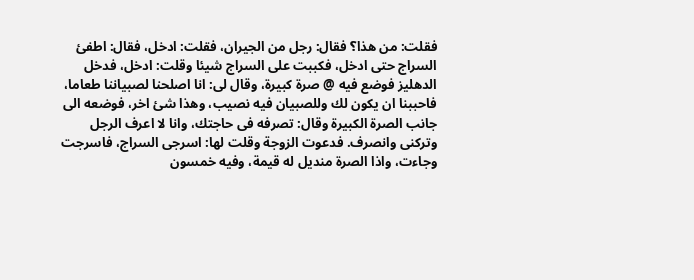فقلت: من هذا؟ فقال: رجل من الجيران، فقلت: ادخل، فقال: اطفئ السراج حتى ادخل، فكببت على السراج شيئا وقلت: ادخل، فدخل الدهليز فوضع فيه @ صرة كبيرة، وقال لى: انا اصلحنا لصبياننا طعاما، فاحببنا ان يكون لك وللصبيان فيه نصيب، وهذا شئ اخر، فوضعه الى جانب الصرة الكبيرة وقال: تصرفه فى حاجتك، وانا لا اعرف الرجل وتركنى وانصرف. فدعوت الزوجة وقلت لها: اسرجى السراج، فاسرجت وجاءت، واذا الصرة منديل له قيمة، وفيه خمسون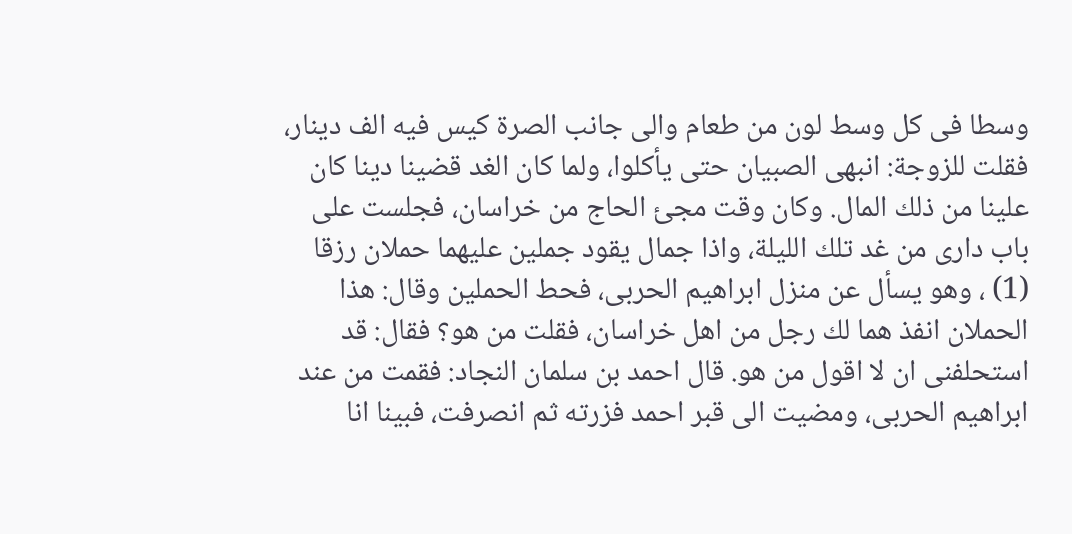وسطا فى كل وسط لون من طعام والى جانب الصرة كيس فيه الف دينار، فقلت للزوجة: انبهى الصبيان حتى يأكلوا، ولما كان الغد قضينا دينا كان علينا من ذلك المال. وكان وقت مجئ الحاج من خراسان، فجلست على باب دارى من غد تلك الليلة، واذا جمال يقود جملين عليهما حملان رزقا (1) ، وهو يسأل عن منزل ابراهيم الحربى، فحط الحملين وقال: هذا الحملان انفذ هما لك رجل من اهل خراسان، فقلت من هو؟ فقال: قد استحلفنى ان لا اقول من هو. قال احمد بن سلمان النجاد: فقمت من عند ابراهيم الحربى، ومضيت الى قبر احمد فزرته ثم انصرفت، فبينا انا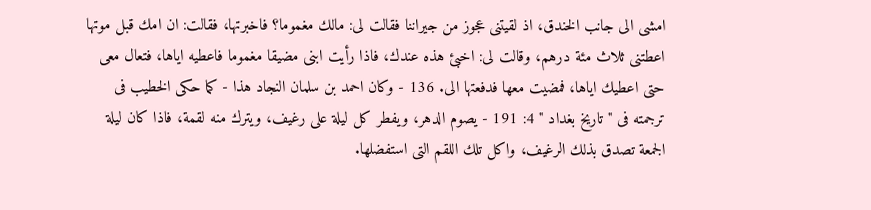امشى الى جانب الخندق، اذ لقيتنى عجوز من جيراننا فقالت لى: مالك مغموما؟ فاخبرتها، فقالت: ان امك قبل موتها اعطتنى ثلاث مئة درهم، وقالت لى: اخبئ هذه عندك، فاذا رأيت ابنى مضيقا مغموما فاعطيه اياها، فتعال معى حتى اعطيك اياها، فمضيت معها فدفعتها الى. 136 - وكان احمد بن سلمان النجاد هذا - كما حكى الخطيب فى ترجمته فى " تاريخ بغداد " 4: 191 - يصوم الدهر، ويفطر كل ليلة على رغيف، ويترك منه لقمة، فاذا كان ليلة الجمعة تصدق بذلك الرغيف، واكل تلك اللقم التى استفضلها.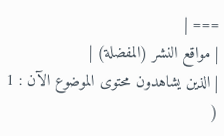=== |
| مواقع النشر (المفضلة) |
| الذين يشاهدون محتوى الموضوع الآن : 1 (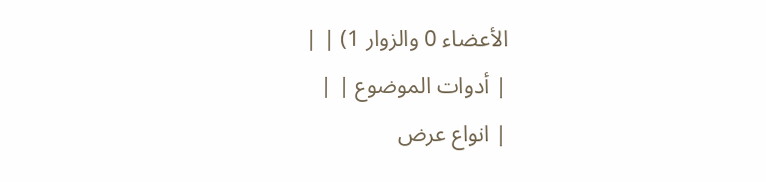الأعضاء 0 والزوار 1) | |
| أدوات الموضوع | |
| انواع عرض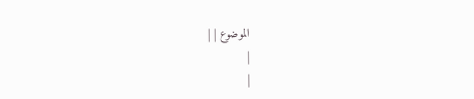الموضوع | |
|
|